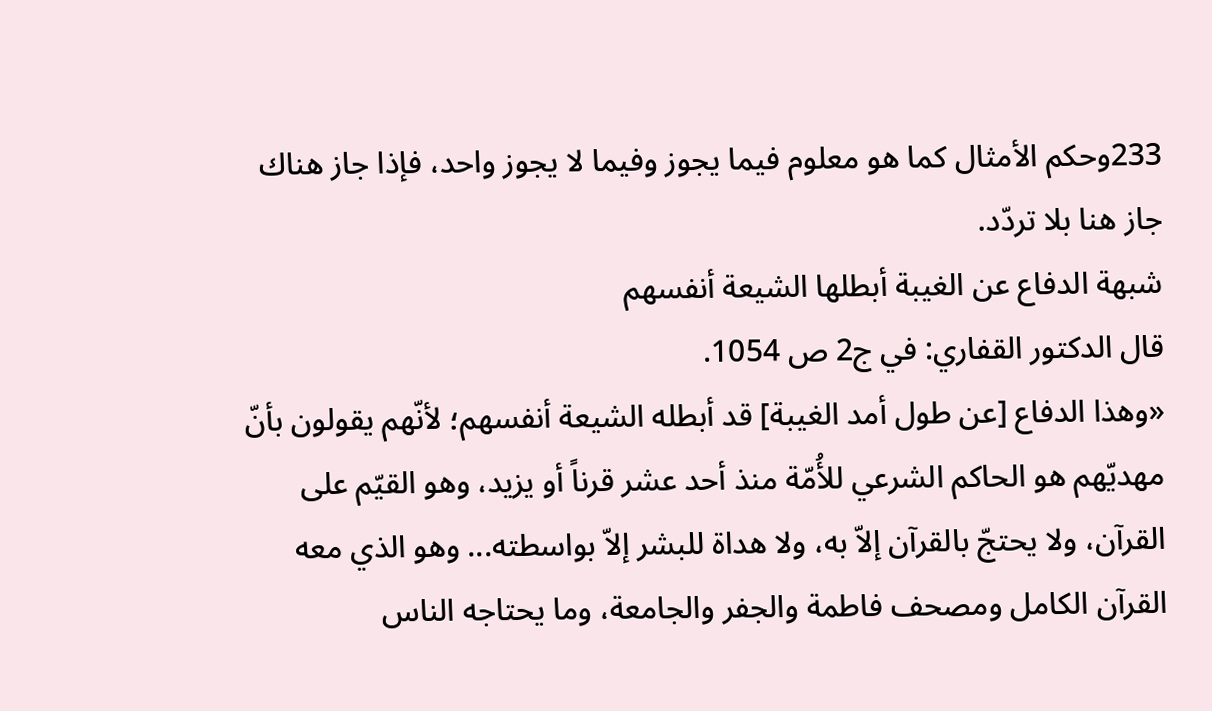233وحكم الأمثال كما هو معلوم فيما يجوز وفيما لا يجوز واحد، فإذا جاز هناك جاز هنا بلا تردّد.
شبهة الدفاع عن الغيبة أبطلها الشيعة أنفسهم
قال الدكتور القفاري: في ج2 ص 1054.
«وهذا الدفاع [عن طول أمد الغيبة] قد أبطله الشيعة أنفسهم؛ لأنّهم يقولون بأنّ مهديّهم هو الحاكم الشرعي للأُمّة منذ أحد عشر قرناً أو يزيد، وهو القيّم على القرآن، ولا يحتجّ بالقرآن إلاّ به، ولا هداة للبشر إلاّ بواسطته... وهو الذي معه القرآن الكامل ومصحف فاطمة والجفر والجامعة، وما يحتاجه الناس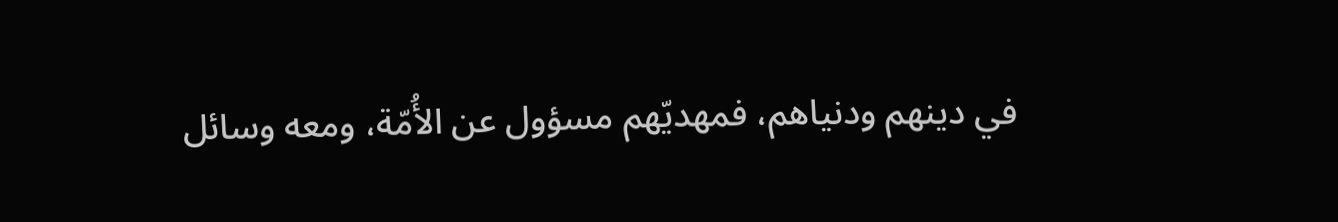في دينهم ودنياهم، فمهديّهم مسؤول عن الأُمّة، ومعه وسائل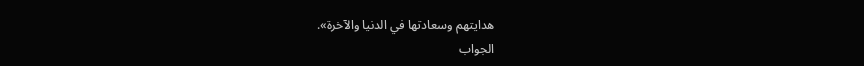هدايتهم وسعادتها في الدنيا والآخرة».
الجواب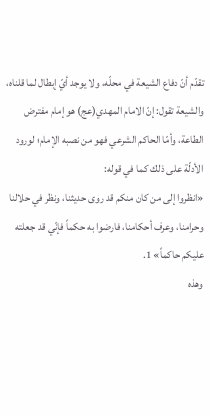تقدّم أنّ دفاع الشيعة في محلّه، ولا يوجد أيّ إبطال لما قلناه، والشيعة تقول: إنّ الامام المهدي(عج) هو إمام مفترض الطاعة، وأمّا الحاكم الشرعي فهو من نصبه الإمام؛ لورود الأدلّة على ذلك كما في قوله:
«انظروا إلى من كان منكم قد روى حديثنا، ونظر في حلالنا وحرامنا، وعرف أحكامنا، فارضوا به حكماً فإنّي قد جعلته عليكم حاكماً» 1.
وهذه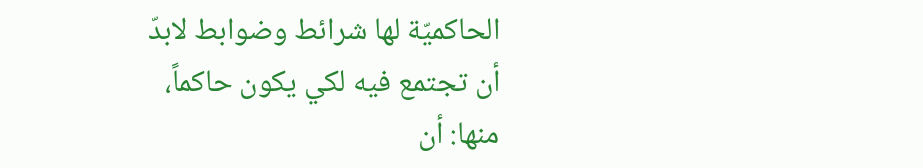الحاكميّة لها شرائط وضوابط لابدّ أن تجتمع فيه لكي يكون حاكماً، منها: أن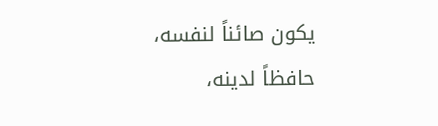يكون صائناً لنفسه، حافظاً لدينه،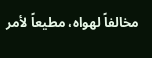مخالفاً لهواه، مطيعاً لأمر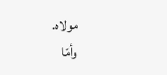مولاه.
وأمّا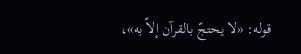قوله: «لا يحتجّ بالقرآن إلاّ به»،